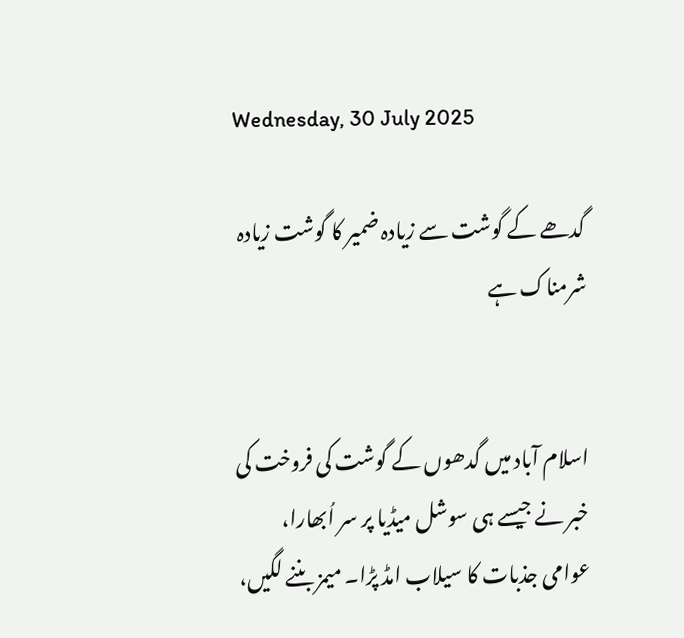Wednesday, 30 July 2025

گدھے کے گوشت سے زیادہ ضمیر کا گوشت زیادہ شرمناک ہے


اسلام آباد میں گدھوں کے گوشت کی فروخت کی خبر نے جیسے ہی سوشل میڈیا پر سر اُبھارا، عوامی جذبات کا سیلاب امڈ پڑا۔ میمز بننے لگیں،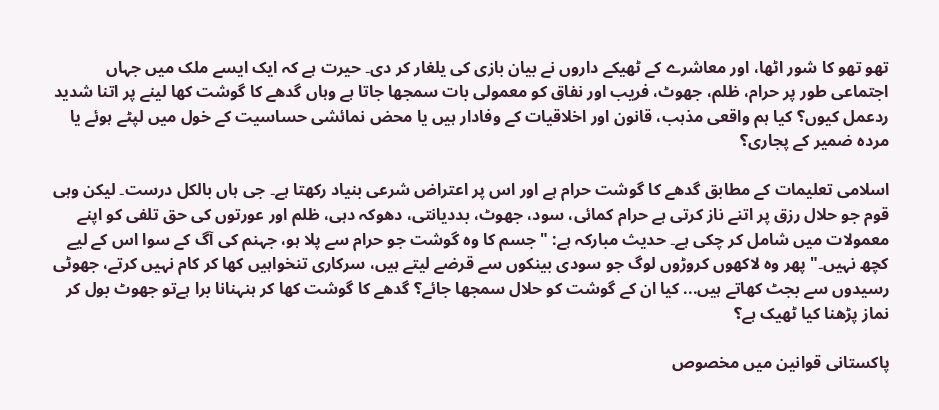تھو تھو کا شور اٹھا، اور معاشرے کے ٹھیکے داروں نے بیان بازی کی یلغار کر دی۔ حیرت ہے کہ ایک ایسے ملک میں جہاں اجتماعی طور پر حرام، ظلم، جھوٹ، فریب اور نفاق کو معمولی بات سمجھا جاتا ہے وہاں گدھے کا گوشت کھا لینے پر اتنا شدید ردعمل کیوں؟ کیا ہم واقعی مذہب، قانون اور اخلاقیات کے وفادار ہیں یا محض نمائشی حساسیت کے خول میں لپٹے ہوئے یا مردہ ضمیر کے پجاری؟

اسلامی تعلیمات کے مطابق گدھے کا گوشت حرام ہے اور اس پر اعتراض شرعی بنیاد رکھتا ہے۔ جی ہاں بالکل درست۔ لیکن وہی قوم جو حلال رزق پر اتنے ناز کرتی ہے حرام کمائی، سود، جھوٹ، بددیانتی، دھوکہ دہی، ظلم اور عورتوں کی حق تلفی کو اپنے معمولات میں شامل کر چکی ہے۔ حدیث مبارکہ ہے: "جسم کا وہ گوشت جو حرام سے پلا ہو، جہنم کی آگ کے سوا اس کے لیے کچھ نہیں۔" پھر وہ لاکھوں کروڑوں لوگ جو سودی بینکوں سے قرضے لیتے ہیں، سرکاری تنخواہیں کھا کر کام نہیں کرتے، جھوٹی رسیدوں سے بجٹ کھاتے ہیں... کیا ان کے گوشت کو حلال سمجھا جائے؟ گدھے کا گوشت کھا کر ہنہنانا برا ہےتو جھوٹ بول کر نماز پڑھنا کیا ٹھیک ہے؟

پاکستانی قوانین میں مخصوص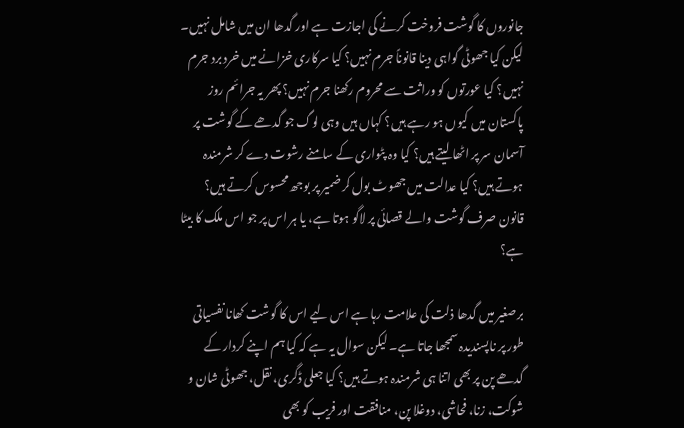جانوروں کا گوشت فروخت کرنے کی اجازت ہے اور گدھا ان میں شامل نہیں۔ لیکن کیا جھوٹی گواہی دینا قانوناً جرم نہیں؟ کیا سرکاری خزانے میں خرد برد جرم نہیں؟ کیا عورتوں کو وراثت سے محروم رکھنا جرم نہیں؟ پھر یہ جرائم روز پاکستان میں کیوں ہو رہے ہیں؟ کہاں ہیں وہی لوگ جو گدھے کے گوشت پر آسمان سر پر اٹھا لیتے ہیں؟ کیا وہ پٹواری کے سامنے رشوت دے کر شرمندہ ہوتے ہیں؟ کیا عدالت میں جھوٹ بول کر ضمیر پر بوجھ محسوس کرتے ہیں؟ قانون صرف گوشت والے قصائی پر لاگو ہوتا ہے، یا ہر اس پر جو اس ملک کا بیٹا ہے؟

برصغیر میں گدھا ذلت کی علامت رہا ہے اس لیے اس کا گوشت کھانا نفسیاتی طور پر ناپسندیدہ سمجھا جاتا ہے۔ لیکن سوال یہ ہے کہ کیا ہم اپنے کردار کے گدھے پن پر بھی اتنا ہی شرمندہ ہوتے ہیں؟ کیا جعلی ڈگری، نقل، جھوٹی شان و شوکت، زنا، فحاشی، دوغلا پن، منافقت اور فریب کو بھی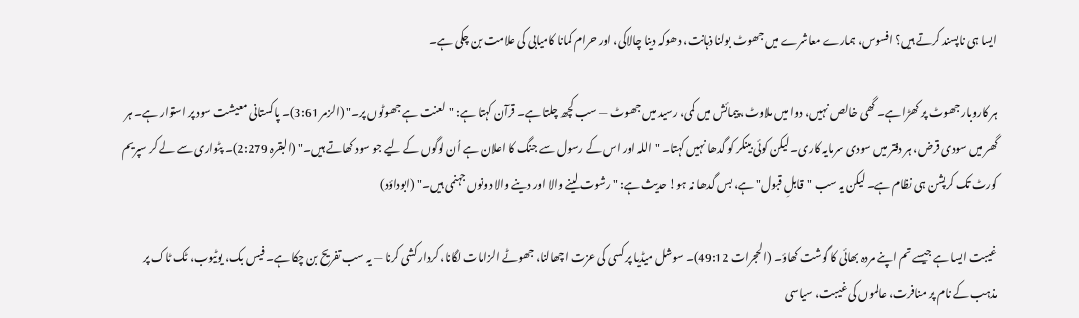ایسا ہی ناپسند کرتے ہیں؟ افسوس، ہمارے معاشرے میں جھوٹ بولنا ذہانت، دھوکہ دینا چالاکی، اور حرام کمانا کامیابی کی علامت بن چکی ہے۔

ہر کاروبار جھوٹ پر کھڑا ہے۔ گھی خالص نہیں، دوا میں ملاوٹ، پیمائش میں کمی، رسید میں جھوٹ — سب کچھ چلتا ہے۔ قرآن کہتا ہے: "لعنت ہے جھوٹوں پر۔" (الزمر 3:61)۔ پاکستانی معیشت سود پر استوار ہے۔ ہر گھر میں سودی قرض، ہر دفتر میں سودی سرمایہ کاری۔ لیکن کوئی بینکر کو گدھا نہیں کہتا۔ "اللہ اور اس کے رسول سے جنگ کا اعلان ہے اُن لوگوں کے لیے جو سود کھاتے ہیں۔" (البقرہ 2:279)۔ پٹواری سے لے کر سپریم کورٹ تک کرپشن ہی نظام ہے۔ لیکن یہ سب "قابلِ قبول" ہے، بس گدھا نہ ہو! حدیث ہے: "رشوت لینے والا اور دینے والا دونوں جہنمی ہیں۔" (ابوداؤد)

غیبت ایسا ہے جیسے تم اپنے مردہ بھائی کا گوشت کھاؤ۔ (الحجرات 49:12)۔ سوشل میڈیا پر کسی کی عزت اچھالنا، جھوٹے الزامات لگانا، کردار کشی کرنا — یہ سب تفریح بن چکا ہے۔ فیس بک، یوٹیوب، ٹک ٹاک پر مذہب کے نام پر منافرت، عالموں کی غیبت، سیاسی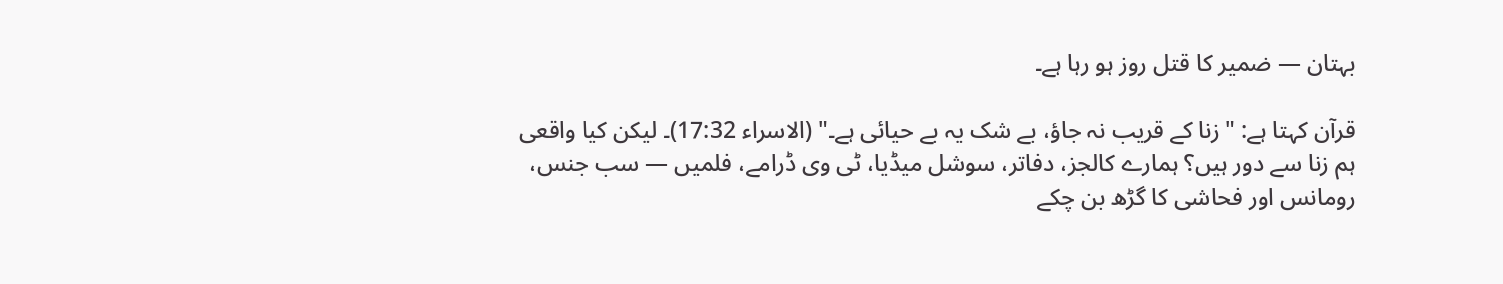بہتان — ضمیر کا قتل روز ہو رہا ہے۔

قرآن کہتا ہے: "زنا کے قریب نہ جاؤ، بے شک یہ بے حیائی ہے۔" (الاسراء 17:32)۔ لیکن کیا واقعی ہم زنا سے دور ہیں؟ ہمارے کالجز، دفاتر، سوشل میڈیا، ٹی وی ڈرامے، فلمیں — سب جنس، رومانس اور فحاشی کا گڑھ بن چکے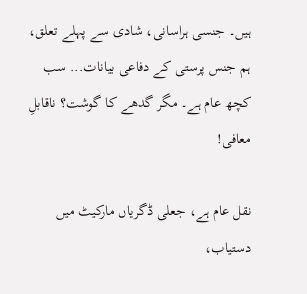ہیں۔ جنسی ہراسانی، شادی سے پہلے تعلق، ہم جنس پرستی کے دفاعی بیانات... سب کچھ عام ہے۔ مگر گدھے کا گوشت؟ ناقابلِ معافی!

نقل عام ہے، جعلی ڈگریاں مارکیٹ میں دستیاب،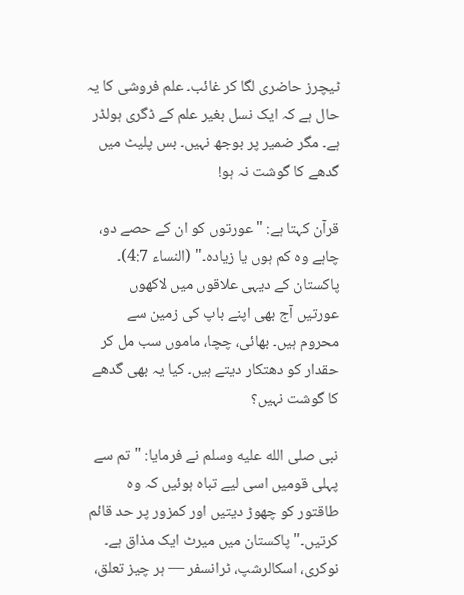ٹیچرز حاضری لگا کر غائب۔ علم فروشی کا یہ حال ہے کہ ایک نسل بغیر علم کے ڈگری ہولڈر ہے۔ مگر ضمیر پر بوجھ نہیں۔ بس پلیٹ میں گدھے کا گوشت نہ ہو!

قرآن کہتا ہے: "عورتوں کو ان کے حصے دو، چاہے وہ کم ہوں یا زیادہ۔" (النساء 4:7)۔ پاکستان کے دیہی علاقوں میں لاکھوں عورتیں آج بھی اپنے باپ کی زمین سے محروم ہیں۔ بھائی، چچا، ماموں سب مل کر حقدار کو دھتکار دیتے ہیں۔ کیا یہ بھی گدھے کا گوشت نہیں؟

نبی صلى الله عليه وسلم نے فرمایا: "تم سے پہلی قومیں اسی لیے تباہ ہوئیں کہ وہ طاقتور کو چھوڑ دیتیں اور کمزور پر حد قائم کرتیں۔" پاکستان میں میرٹ ایک مذاق ہے۔ نوکری، اسکالرشپ، ٹرانسفر — ہر چیز تعلق،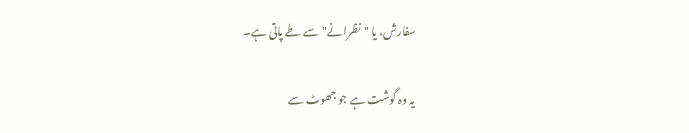سفارش، یا "نظرانے" سے طے پاتی ہے۔

یہ وہ گوشت ہے جو جھوٹ سے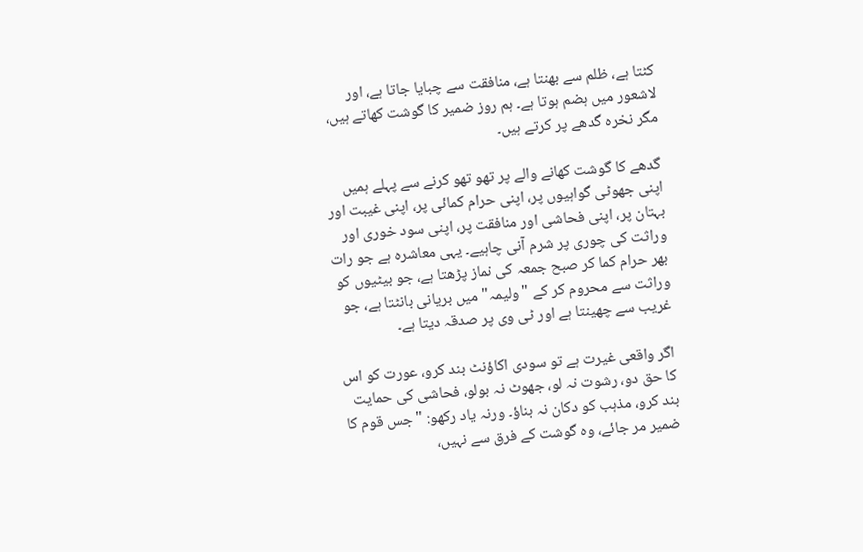کٹتا ہے، ظلم سے بھنتا ہے، منافقت سے چبایا جاتا ہے، اور لاشعور میں ہضم ہوتا ہے۔ ہم روز ضمیر کا گوشت کھاتے ہیں، مگر نخرہ گدھے پر کرتے ہیں۔

گدھے کا گوشت کھانے والے پر تھو تھو کرنے سے پہلے ہمیں اپنی جھوٹی گواہیوں پر، اپنی حرام کمائی پر، اپنی غیبت اور بہتان پر، اپنی فحاشی اور منافقت پر، اپنی سود خوری اور وراثت کی چوری پر شرم آنی چاہیے۔ یہی معاشرہ ہے جو رات بھر حرام کما کر صبح جمعہ کی نماز پڑھتا ہے، جو بیٹیوں کو وراثت سے محروم کر کے "ولیمہ" میں بریانی بانٹتا ہے، جو غریب سے چھینتا ہے اور ٹی وی پر صدقہ دیتا ہے۔

اگر واقعی غیرت ہے تو سودی اکاؤنٹ بند کرو، عورت کو اس کا حق دو، رشوت نہ لو، جھوٹ نہ بولو، فحاشی کی حمایت بند کرو، مذہب کو دکان نہ بناؤ۔ ورنہ یاد رکھو: "جس قوم کا ضمیر مر جائے، وہ گوشت کے فرق سے نہیں،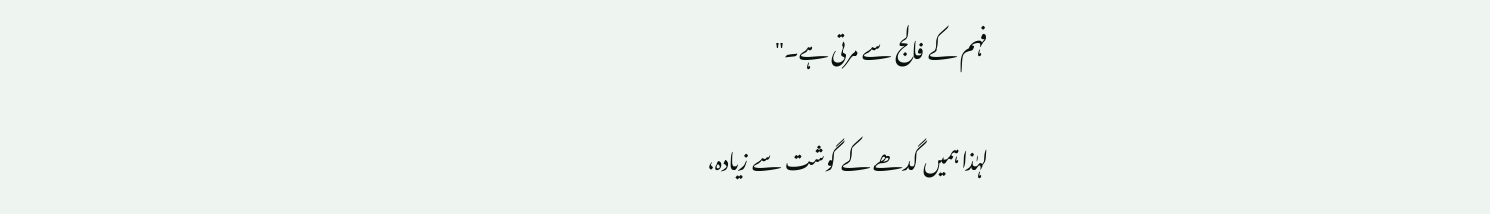فہم کے فالج سے مرتی ہے۔"

لہٰذا ہمیں گدھے کے گوشت سے زیادہ،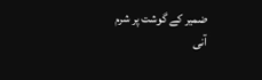ضمیر کے گوشت پر شرم آنی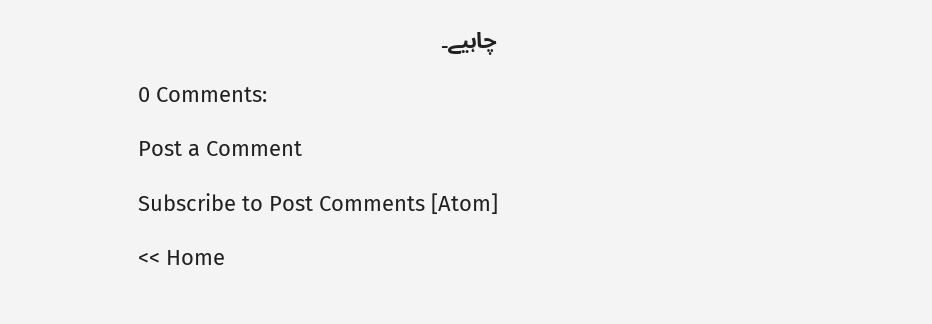چاہیے۔

0 Comments:

Post a Comment

Subscribe to Post Comments [Atom]

<< Home